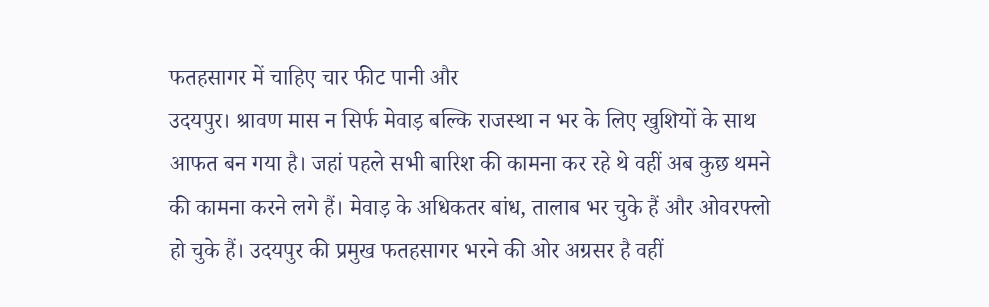फतहसागर में चाहिए चार फीट पानी और
उदयपुर। श्रावण मास न सिर्फ मेवाड़ बल्कि राजस्था न भर के लिए खुशियों के साथ आफत बन गया है। जहां पहले सभी बारिश की कामना कर रहे थे वहीं अब कुछ थमने की कामना करने लगे हैं। मेवाड़ के अधिकतर बांध, तालाब भर चुके हैं और ओवरफ्लो हो चुके हैं। उदयपुर की प्रमुख फतहसागर भरने की ओर अग्रसर है वहीं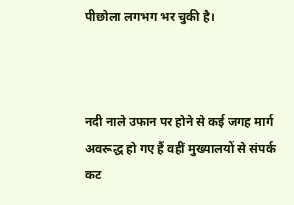पीछोला लगभग भर चुकी है।



नदी नाले उफान पर होने से कई जगह मार्ग अवरूद्ध हो गए हैं वहीं मुख्यालयों से संपर्क कट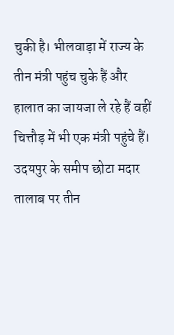चुकी है। भीलवाड़ा में राज्य के तीन मंत्री पहुंच चुके हैं और हालात का जायजा ले रहे हैं वहीं चित्तौड़ में भी एक मंत्री पहुंचे हैं। उदयपुर के समीप छोटा मदार तालाब पर तीन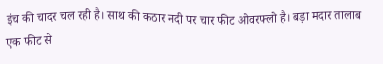इंच की चादर चल रही है। साथ की कठार नदी पर चार फीट ओवरफ्लो है। बड़ा मदार तालाब एक फीट से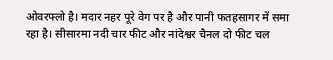ओवरफ्लो है। मदार नहर पूरे वेग पर है और पानी फतहसागर में समा रहा है। सीसारमा नदी चार फीट और नांदेश्वर चैनल दो फीट चल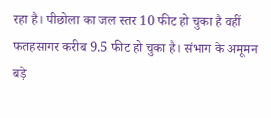रहा है। पीछोला का जल स्तर 10 फीट हो चुका है वहीं फतहसागर करीब 9.5 फीट हो चुका है। संभाग के अमूमन बड़े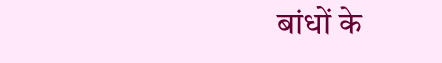बांधों के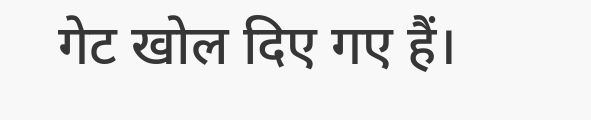गेट खोल दिए गए हैं।